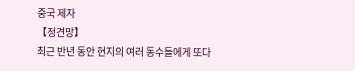중국 제자
【정견망】
최근 반년 동안 현지의 여러 동수들에게 또다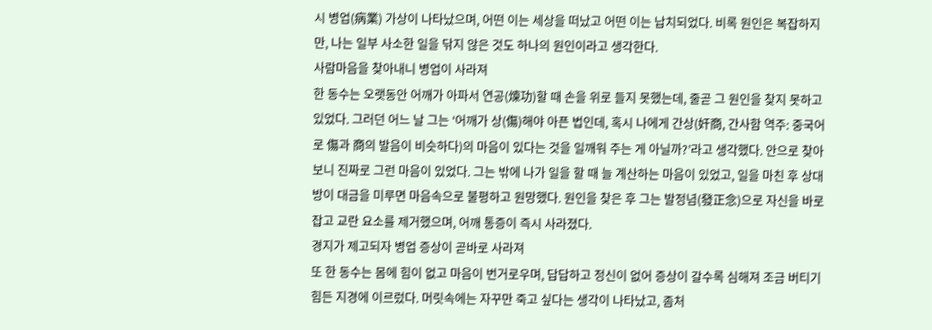시 병업(病業) 가상이 나타났으며, 어떤 이는 세상을 떠났고 어떤 이는 납치되었다. 비록 원인은 복잡하지만, 나는 일부 사소한 일을 닦지 않은 것도 하나의 원인이라고 생각한다.
사람마음을 찾아내니 병업이 사라져
한 동수는 오랫동안 어깨가 아파서 연공(煉功)할 때 손을 위로 들지 못했는데, 줄곧 그 원인을 찾지 못하고 있었다. 그러던 어느 날 그는 ‘어깨가 상(傷)해야 아픈 법인데, 혹시 나에게 간상(奸商, 간사함 역주: 중국어로 傷과 商의 발음이 비슷하다)의 마음이 있다는 것을 일깨워 주는 게 아닐까?’라고 생각했다. 안으로 찾아보니 진짜로 그런 마음이 있었다. 그는 밖에 나가 일을 할 때 늘 계산하는 마음이 있었고, 일을 마친 후 상대방이 대금을 미루면 마음속으로 불평하고 원망했다. 원인을 찾은 후 그는 발정념(發正念)으로 자신을 바로잡고 교란 요소를 제거했으며, 어깨 통증이 즉시 사라졌다.
경지가 제고되자 병업 증상이 곧바로 사라져
또 한 동수는 몸에 힘이 없고 마음이 번거로우며, 답답하고 정신이 없어 증상이 갈수록 심해져 조금 버티기 힘든 지경에 이르렀다. 머릿속에는 자꾸만 죽고 싶다는 생각이 나타났고, 좀처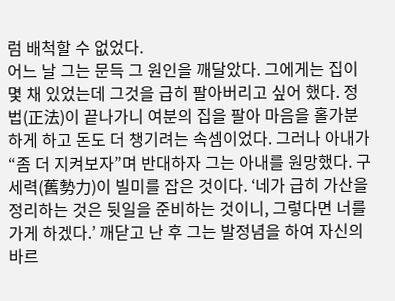럼 배척할 수 없었다.
어느 날 그는 문득 그 원인을 깨달았다. 그에게는 집이 몇 채 있었는데 그것을 급히 팔아버리고 싶어 했다. 정법(正法)이 끝나가니 여분의 집을 팔아 마음을 홀가분하게 하고 돈도 더 챙기려는 속셈이었다. 그러나 아내가 “좀 더 지켜보자”며 반대하자 그는 아내를 원망했다. 구세력(舊勢力)이 빌미를 잡은 것이다. ‘네가 급히 가산을 정리하는 것은 뒷일을 준비하는 것이니, 그렇다면 너를 가게 하겠다.’ 깨닫고 난 후 그는 발정념을 하여 자신의 바르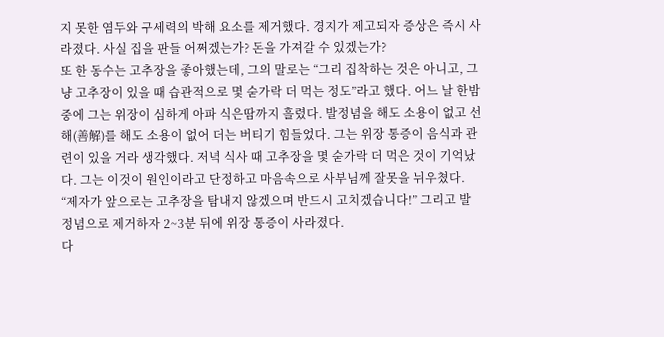지 못한 염두와 구세력의 박해 요소를 제거했다. 경지가 제고되자 증상은 즉시 사라졌다. 사실 집을 판들 어쩌겠는가? 돈을 가져갈 수 있겠는가?
또 한 동수는 고추장을 좋아했는데, 그의 말로는 “그리 집착하는 것은 아니고, 그냥 고추장이 있을 때 습관적으로 몇 숟가락 더 먹는 정도”라고 했다. 어느 날 한밤중에 그는 위장이 심하게 아파 식은땀까지 흘렸다. 발정념을 해도 소용이 없고 선해(善解)를 해도 소용이 없어 더는 버티기 힘들었다. 그는 위장 통증이 음식과 관련이 있을 거라 생각했다. 저녁 식사 때 고추장을 몇 숟가락 더 먹은 것이 기억났다. 그는 이것이 원인이라고 단정하고 마음속으로 사부님께 잘못을 뉘우쳤다. “제자가 앞으로는 고추장을 탐내지 않겠으며 반드시 고치겠습니다!” 그리고 발정념으로 제거하자 2~3분 뒤에 위장 통증이 사라졌다.
다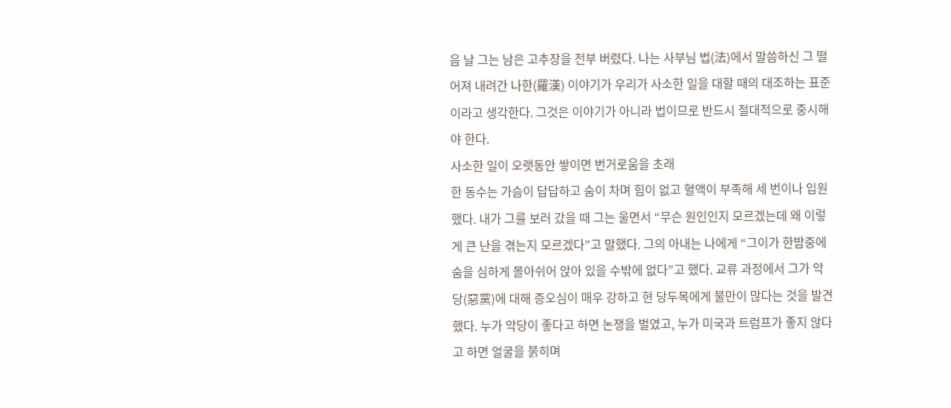음 날 그는 남은 고추장을 전부 버렸다. 나는 사부님 법(法)에서 말씀하신 그 떨어져 내려간 나한(羅漢) 이야기가 우리가 사소한 일을 대할 때의 대조하는 표준이라고 생각한다. 그것은 이야기가 아니라 법이므로 반드시 절대적으로 중시해야 한다.
사소한 일이 오랫동안 쌓이면 번거로움을 초래
한 동수는 가슴이 답답하고 숨이 차며 힘이 없고 혈액이 부족해 세 번이나 입원했다. 내가 그를 보러 갔을 때 그는 울면서 “무슨 원인인지 모르겠는데 왜 이렇게 큰 난을 겪는지 모르겠다”고 말했다. 그의 아내는 나에게 “그이가 한밤중에 숨을 심하게 몰아쉬어 앉아 있을 수밖에 없다”고 했다. 교류 과정에서 그가 악당(惡黨)에 대해 증오심이 매우 강하고 현 당두목에게 불만이 많다는 것을 발견했다. 누가 악당이 좋다고 하면 논쟁을 벌였고, 누가 미국과 트럼프가 좋지 않다고 하면 얼굴을 붉히며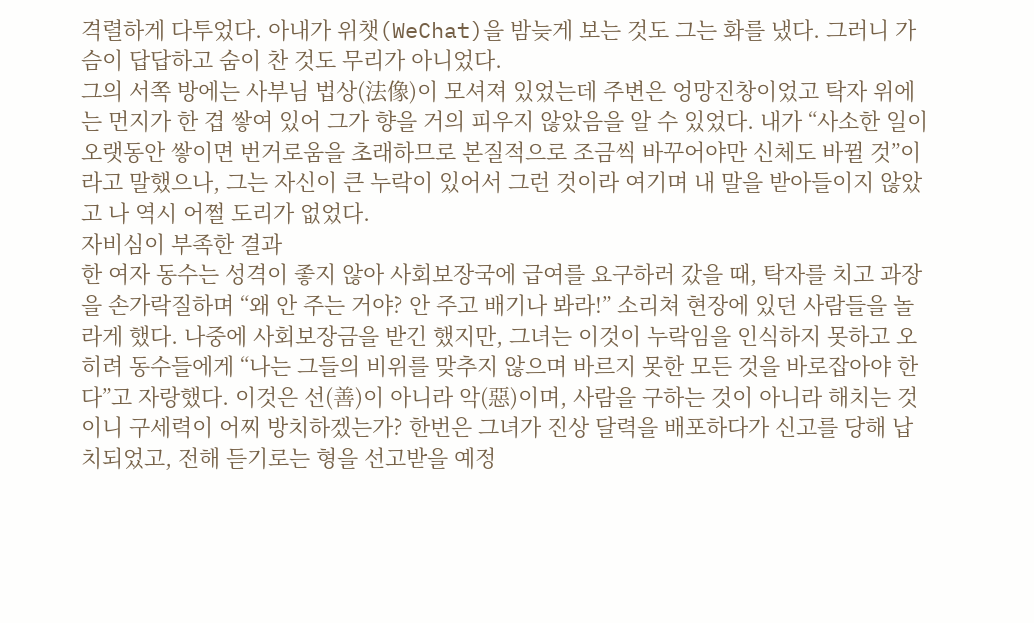격렬하게 다투었다. 아내가 위챗(WeChat)을 밤늦게 보는 것도 그는 화를 냈다. 그러니 가슴이 답답하고 숨이 찬 것도 무리가 아니었다.
그의 서쪽 방에는 사부님 법상(法像)이 모셔져 있었는데 주변은 엉망진창이었고 탁자 위에는 먼지가 한 겹 쌓여 있어 그가 향을 거의 피우지 않았음을 알 수 있었다. 내가 “사소한 일이 오랫동안 쌓이면 번거로움을 초래하므로 본질적으로 조금씩 바꾸어야만 신체도 바뀔 것”이라고 말했으나, 그는 자신이 큰 누락이 있어서 그런 것이라 여기며 내 말을 받아들이지 않았고 나 역시 어쩔 도리가 없었다.
자비심이 부족한 결과
한 여자 동수는 성격이 좋지 않아 사회보장국에 급여를 요구하러 갔을 때, 탁자를 치고 과장을 손가락질하며 “왜 안 주는 거야? 안 주고 배기나 봐라!” 소리쳐 현장에 있던 사람들을 놀라게 했다. 나중에 사회보장금을 받긴 했지만, 그녀는 이것이 누락임을 인식하지 못하고 오히려 동수들에게 “나는 그들의 비위를 맞추지 않으며 바르지 못한 모든 것을 바로잡아야 한다”고 자랑했다. 이것은 선(善)이 아니라 악(惡)이며, 사람을 구하는 것이 아니라 해치는 것이니 구세력이 어찌 방치하겠는가? 한번은 그녀가 진상 달력을 배포하다가 신고를 당해 납치되었고, 전해 듣기로는 형을 선고받을 예정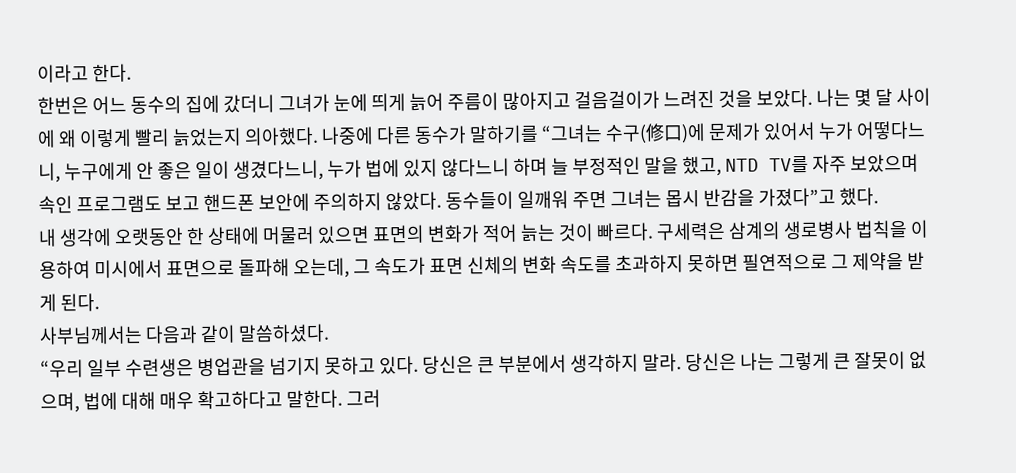이라고 한다.
한번은 어느 동수의 집에 갔더니 그녀가 눈에 띄게 늙어 주름이 많아지고 걸음걸이가 느려진 것을 보았다. 나는 몇 달 사이에 왜 이렇게 빨리 늙었는지 의아했다. 나중에 다른 동수가 말하기를 “그녀는 수구(修口)에 문제가 있어서 누가 어떻다느니, 누구에게 안 좋은 일이 생겼다느니, 누가 법에 있지 않다느니 하며 늘 부정적인 말을 했고, NTD TV를 자주 보았으며 속인 프로그램도 보고 핸드폰 보안에 주의하지 않았다. 동수들이 일깨워 주면 그녀는 몹시 반감을 가졌다”고 했다.
내 생각에 오랫동안 한 상태에 머물러 있으면 표면의 변화가 적어 늙는 것이 빠르다. 구세력은 삼계의 생로병사 법칙을 이용하여 미시에서 표면으로 돌파해 오는데, 그 속도가 표면 신체의 변화 속도를 초과하지 못하면 필연적으로 그 제약을 받게 된다.
사부님께서는 다음과 같이 말씀하셨다.
“우리 일부 수련생은 병업관을 넘기지 못하고 있다. 당신은 큰 부분에서 생각하지 말라. 당신은 나는 그렇게 큰 잘못이 없으며, 법에 대해 매우 확고하다고 말한다. 그러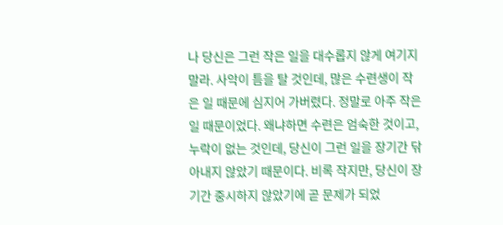나 당신은 그런 작은 일을 대수롭지 않게 여기지 말라. 사악이 틈을 탈 것인데, 많은 수련생이 작은 일 때문에 심지어 가버렸다. 정말로 아주 작은 일 때문이었다. 왜냐하면 수련은 엄숙한 것이고, 누락이 없는 것인데, 당신이 그런 일을 장기간 닦아내지 않았기 때문이다. 비록 작지만, 당신이 장기간 중시하지 않았기에 곧 문제가 되었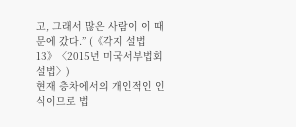고, 그래서 많은 사람이 이 때문에 갔다.” (《각지 설법 13》〈2015년 미국서부법회 설법〉)
현재 층차에서의 개인적인 인식이므로 법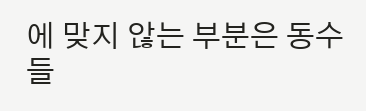에 맞지 않는 부분은 동수들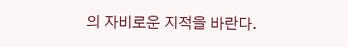의 자비로운 지적을 바란다.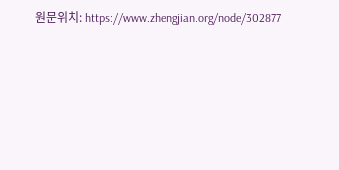원문위치: https://www.zhengjian.org/node/302877